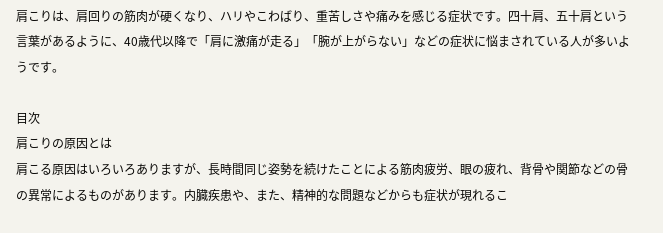肩こりは、肩回りの筋肉が硬くなり、ハリやこわばり、重苦しさや痛みを感じる症状です。四十肩、五十肩という言葉があるように、40歳代以降で「肩に激痛が走る」「腕が上がらない」などの症状に悩まされている人が多いようです。

目次
肩こりの原因とは
肩こる原因はいろいろありますが、長時間同じ姿勢を続けたことによる筋肉疲労、眼の疲れ、背骨や関節などの骨の異常によるものがあります。内臓疾患や、また、精神的な問題などからも症状が現れるこ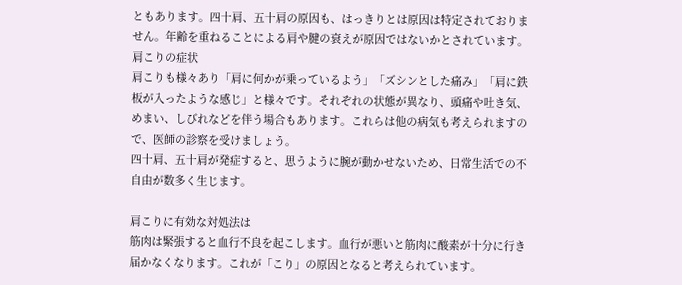ともあります。四十肩、五十肩の原因も、はっきりとは原因は特定されておりません。年齢を重ねることによる肩や腱の衰えが原因ではないかとされています。
肩こりの症状
肩こりも様々あり「肩に何かが乗っているよう」「ズシンとした痛み」「肩に鉄板が入ったような感じ」と様々です。それぞれの状態が異なり、頭痛や吐き気、めまい、しびれなどを伴う場合もあります。これらは他の病気も考えられますので、医師の診察を受けましょう。
四十肩、五十肩が発症すると、思うように腕が動かせないため、日常生活での不自由が数多く生じます。

肩こりに有効な対処法は
筋肉は緊張すると血行不良を起こします。血行が悪いと筋肉に酸素が十分に行き届かなくなります。これが「こり」の原因となると考えられています。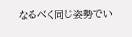なるべく同じ姿勢でい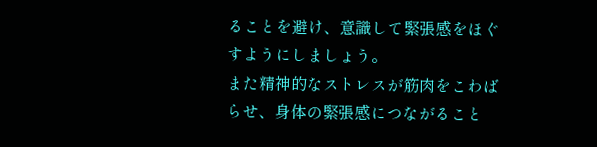ることを避け、意識して緊張感をほぐすようにしましょう。
また精神的なストレスが筋肉をこわばらせ、身体の緊張感につながること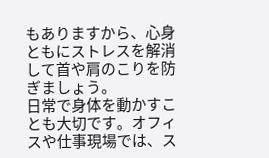もありますから、心身ともにストレスを解消して首や肩のこりを防ぎましょう。
日常で身体を動かすことも大切です。オフィスや仕事現場では、ス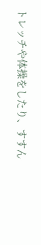トレッチや体操をしたり、すすん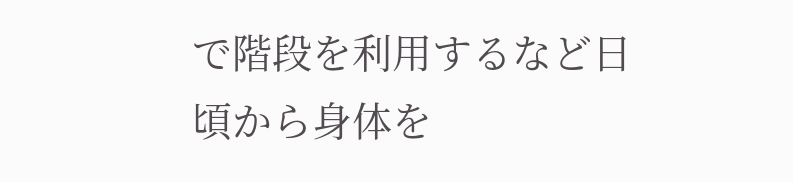で階段を利用するなど日頃から身体を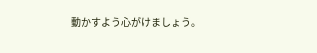動かすよう心がけましょう。